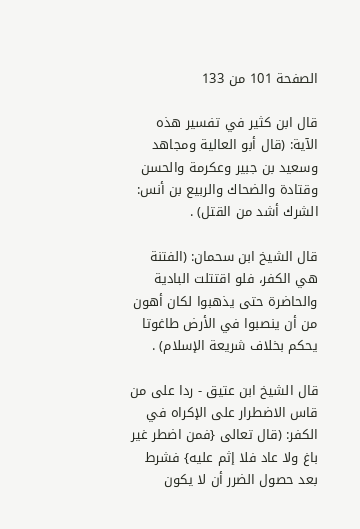الصفحة 101 من 133

قال ابن كثير في تفسير هذه الآية: (قال أبو العالية ومجاهد وسعيد بن جبير وعكرمة والحسن وقتادة والضحاك والربيع بن أنس: الشرك أشد من القتل) .

قال الشيخ ابن سحمان: (الفتنة هي الكفر، فلو اقتتلت البادية والحاضرة حتى يذهبوا لكان أهون من أن ينصبوا في الأرض طاغوتا يحكم بخلاف شريعة الإسلام) .

قال الشيخ ابن عتيق - ردا على من قاس الاضطرار على الإكراه في الكفر: (قال تعالى {فمن اضطر غير باغ ولا عاد فلا إثم عليه} فشرط بعد حصول الضرر أن لا يكون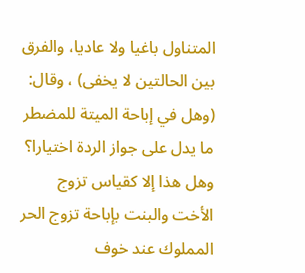المتناول باغيا ولا عاديا، والفرق بين الحالتين لا يخفى) ، وقال: (وهل في إباحة الميتة للمضطر ما يدل على جواز الردة اختيارا؟ وهل هذا إلا كقياس تزوج الأخت والبنت بإباحة تزوج الحر المملوك عند خوف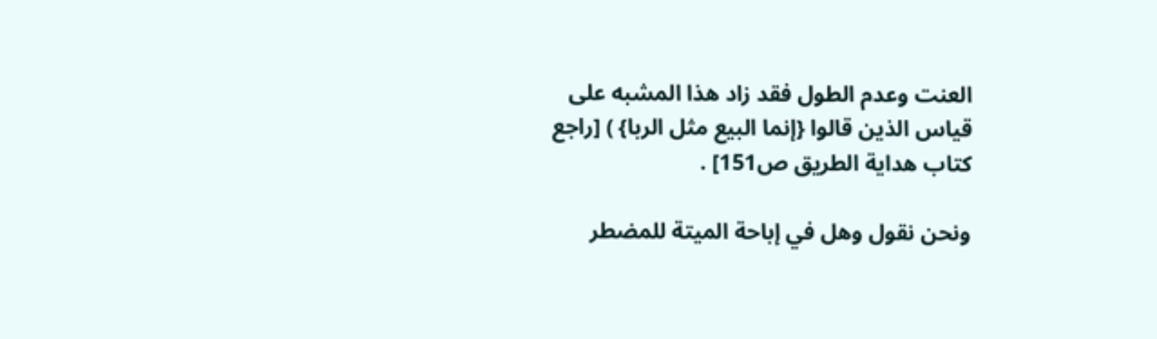العنت وعدم الطول فقد زاد هذا المشبه على قياس الذين قالوا {إنما البيع مثل الربا} ) [راجع كتاب هداية الطريق ص151] .

ونحن نقول وهل في إباحة الميتة للمضطر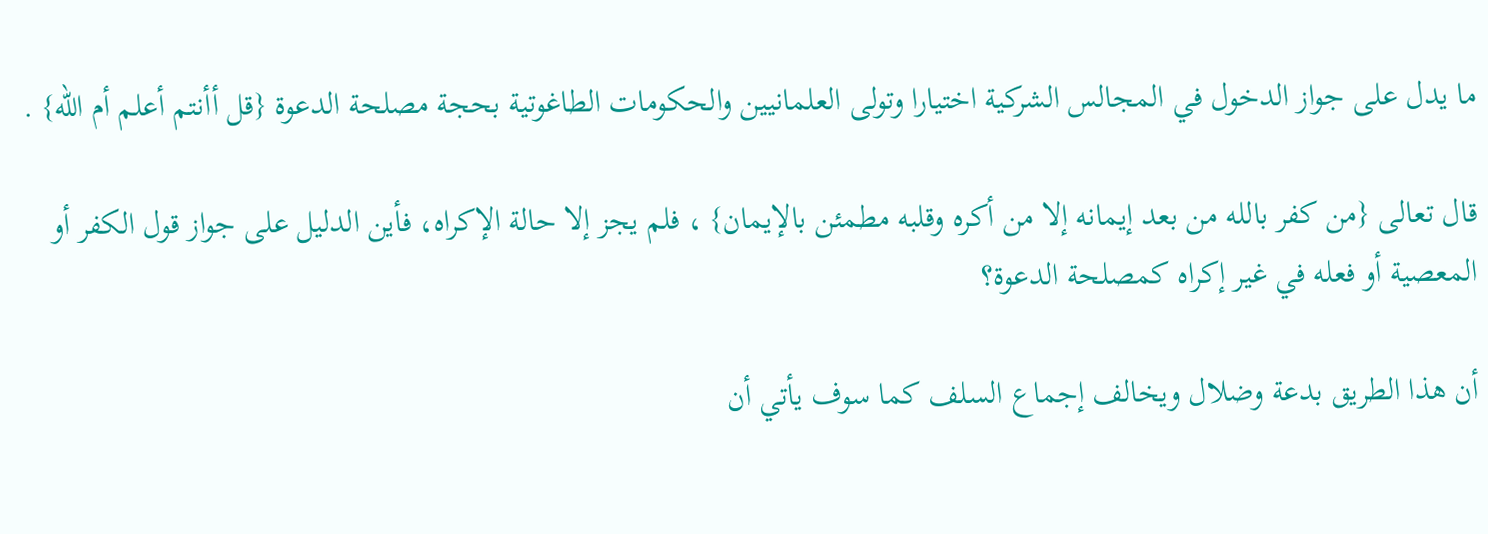ما يدل على جواز الدخول في المجالس الشركية اختيارا وتولى العلمانيين والحكومات الطاغوتية بحجة مصلحة الدعوة {قل أأنتم أعلم أم الله} .

قال تعالى {من كفر بالله من بعد إيمانه إلا من أكره وقلبه مطمئن بالإيمان} ، فلم يجز إلا حالة الإكراه، فأين الدليل على جواز قول الكفر أو المعصية أو فعله في غير إكراه كمصلحة الدعوة؟

أن هذا الطريق بدعة وضلال ويخالف إجماع السلف كما سوف يأتي أن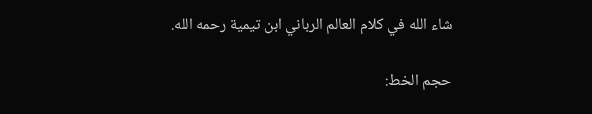شاء الله في كلام العالم الرباني ابن تيمية رحمه الله.

حجم الخط: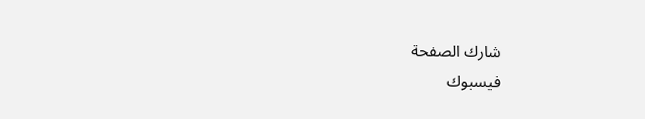شارك الصفحة
فيسبوك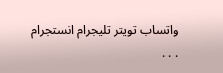واتساب تويتر تليجرام انستجرام
. . .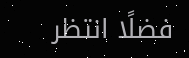فضلًا انتظر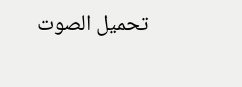تحميل الصوت